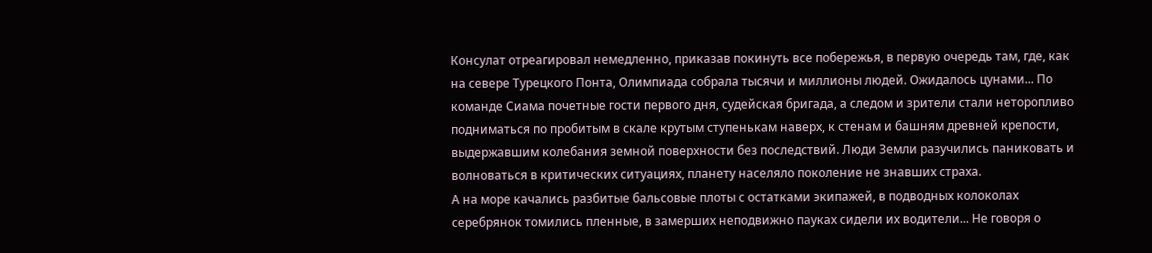Консулат отреагировал немедленно, приказав покинуть все побережья, в первую очередь там, где, как на севере Турецкого Понта, Олимпиада собрала тысячи и миллионы людей. Ожидалось цунами... По команде Сиама почетные гости первого дня, судейская бригада, а следом и зрители стали неторопливо подниматься по пробитым в скале крутым ступенькам наверх, к стенам и башням древней крепости, выдержавшим колебания земной поверхности без последствий. Люди Земли разучились паниковать и волноваться в критических ситуациях, планету населяло поколение не знавших страха.
А на море качались разбитые бальсовые плоты с остатками экипажей, в подводных колоколах серебрянок томились пленные, в замерших неподвижно пауках сидели их водители... Не говоря о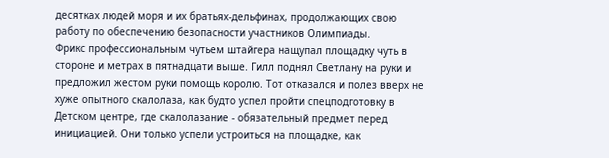десятках людей моря и их братьях-дельфинах, продолжающих свою работу по обеспечению безопасности участников Олимпиады.
Фрикс профессиональным чутьем штайгера нащупал площадку чуть в стороне и метрах в пятнадцати выше. Гилл поднял Светлану на руки и предложил жестом руки помощь королю. Тот отказался и полез вверх не хуже опытного скалолаза, как будто успел пройти спецподготовку в Детском центре, где скалолазание - обязательный предмет перед инициацией. Они только успели устроиться на площадке, как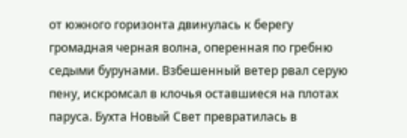от южного горизонта двинулась к берегу громадная черная волна, оперенная по гребню седыми бурунами. Взбешенный ветер рвал серую пену, искромсал в клочья оставшиеся на плотах паруса. Бухта Новый Свет превратилась в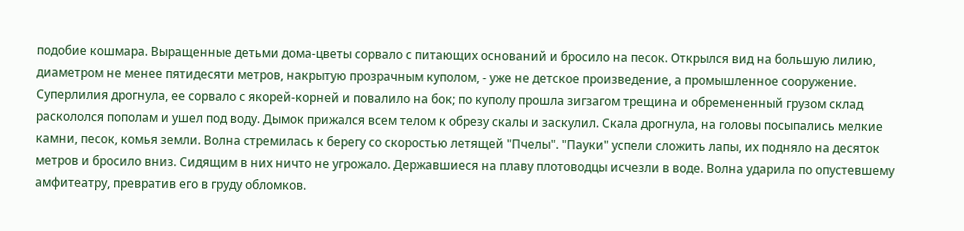подобие кошмара. Выращенные детьми дома-цветы сорвало с питающих оснований и бросило на песок. Открылся вид на большую лилию, диаметром не менее пятидесяти метров, накрытую прозрачным куполом, - уже не детское произведение, а промышленное сооружение. Суперлилия дрогнула, ее сорвало с якорей-корней и повалило на бок; по куполу прошла зигзагом трещина и обремененный грузом склад раскололся пополам и ушел под воду. Дымок прижался всем телом к обрезу скалы и заскулил. Скала дрогнула, на головы посыпались мелкие камни, песок, комья земли. Волна стремилась к берегу со скоростью летящей "Пчелы". "Пауки" успели сложить лапы, их подняло на десяток метров и бросило вниз. Сидящим в них ничто не угрожало. Державшиеся на плаву плотоводцы исчезли в воде. Волна ударила по опустевшему амфитеатру, превратив его в груду обломков.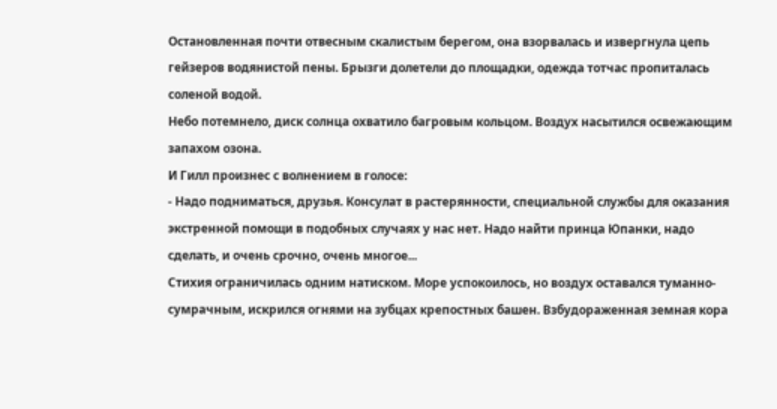Остановленная почти отвесным скалистым берегом, она взорвалась и извергнула цепь гейзеров водянистой пены. Брызги долетели до площадки, одежда тотчас пропиталась соленой водой.
Небо потемнело, диск солнца охватило багровым кольцом. Воздух насытился освежающим запахом озона.
И Гилл произнес с волнением в голосе:
- Надо подниматься, друзья. Консулат в растерянности, специальной службы для оказания экстренной помощи в подобных случаях у нас нет. Надо найти принца Юпанки, надо сделать, и очень срочно, очень многое...
Стихия ограничилась одним натиском. Море успокоилось, но воздух оставался туманно-сумрачным, искрился огнями на зубцах крепостных башен. Взбудораженная земная кора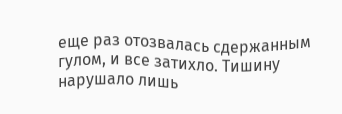еще раз отозвалась сдержанным гулом, и все затихло. Тишину нарушало лишь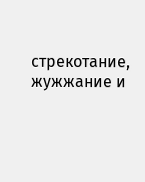стрекотание, жужжание и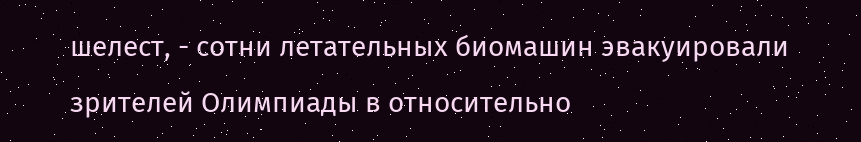шелест, - сотни летательных биомашин эвакуировали зрителей Олимпиады в относительно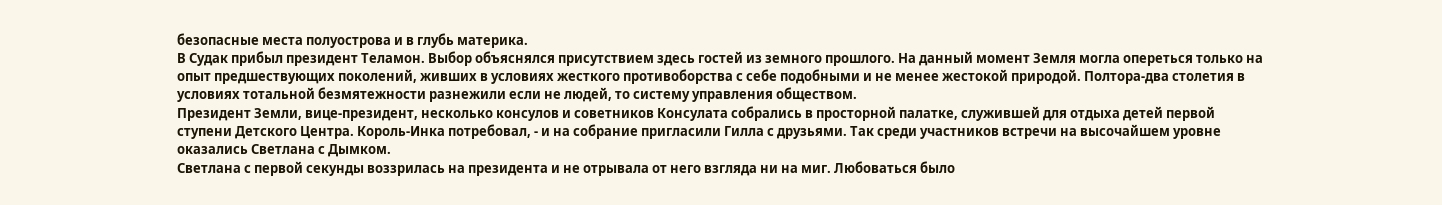безопасные места полуострова и в глубь материка.
В Судак прибыл президент Теламон. Выбор объяснялся присутствием здесь гостей из земного прошлого. На данный момент Земля могла опереться только на опыт предшествующих поколений, живших в условиях жесткого противоборства с себе подобными и не менее жестокой природой. Полтора-два столетия в условиях тотальной безмятежности разнежили если не людей, то систему управления обществом.
Президент Земли, вице-президент, несколько консулов и советников Консулата собрались в просторной палатке, служившей для отдыха детей первой ступени Детского Центра. Король-Инка потребовал, - и на собрание пригласили Гилла с друзьями. Так среди участников встречи на высочайшем уровне оказались Светлана с Дымком.
Светлана с первой секунды воззрилась на президента и не отрывала от него взгляда ни на миг. Любоваться было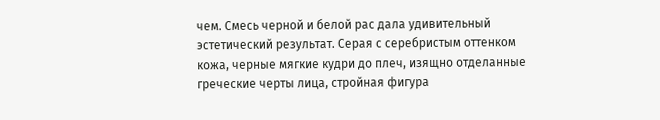чем. Смесь черной и белой рас дала удивительный эстетический результат. Серая с серебристым оттенком кожа, черные мягкие кудри до плеч, изящно отделанные греческие черты лица, стройная фигура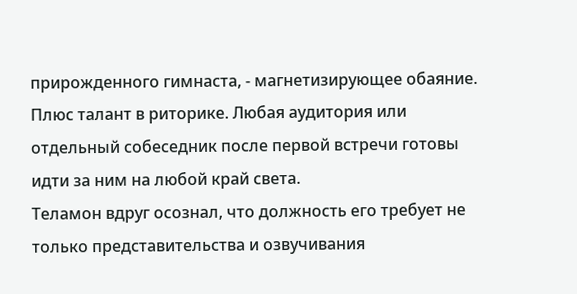прирожденного гимнаста, - магнетизирующее обаяние. Плюс талант в риторике. Любая аудитория или отдельный собеседник после первой встречи готовы идти за ним на любой край света.
Теламон вдруг осознал, что должность его требует не только представительства и озвучивания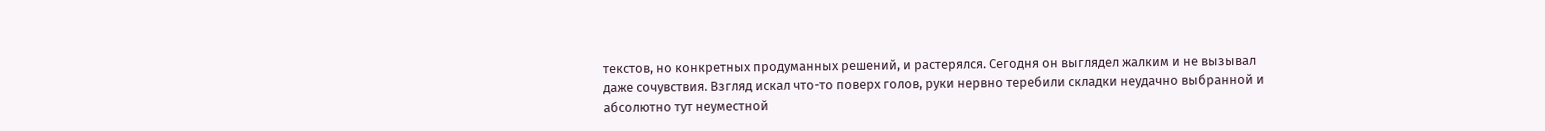текстов, но конкретных продуманных решений, и растерялся. Сегодня он выглядел жалким и не вызывал даже сочувствия. Взгляд искал что-то поверх голов, руки нервно теребили складки неудачно выбранной и абсолютно тут неуместной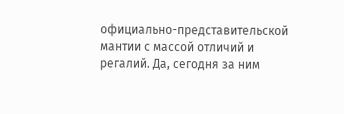официально-представительской мантии с массой отличий и регалий. Да, сегодня за ним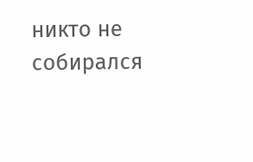никто не собирался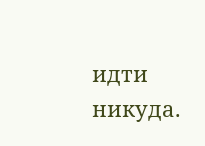идти никуда.